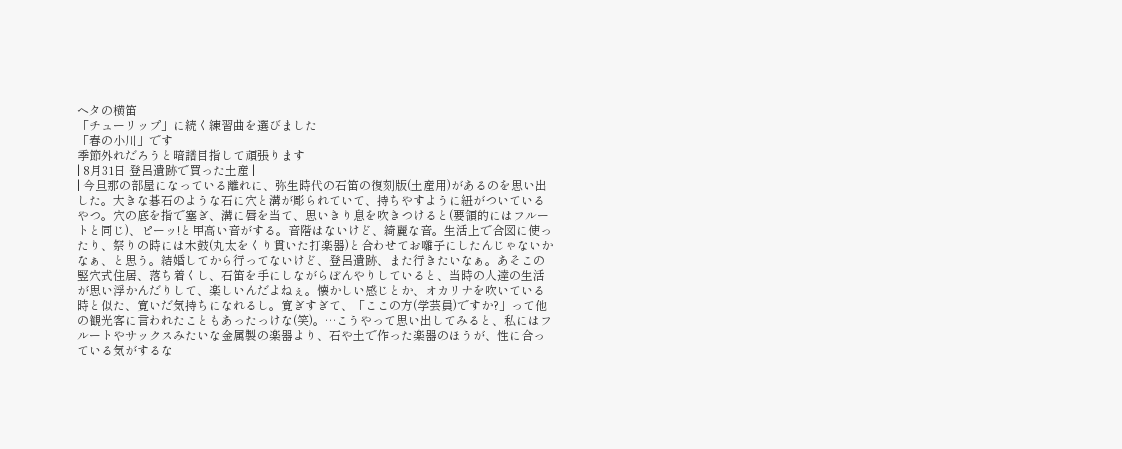ヘタの横笛
「チューリップ」に続く練習曲を選びました
「春の小川」です
季節外れだろうと暗譜目指して頑張ります
| 8月31日 登呂遺跡で買った土産 |
| 今旦那の部屋になっている離れに、弥生時代の石笛の復刻版(土産用)があるのを思い出した。大きな碁石のような石に穴と溝が彫られていて、持ちやすように紐がついているやつ。穴の底を指で塞ぎ、溝に唇を当て、思いきり息を吹きつけると(要領的にはフルートと同じ)、ピーッ!と甲高い音がする。音階はないけど、綺麗な音。生活上で合図に使ったり、祭りの時には木鼓(丸太をくり貫いた打楽器)と合わせてお囃子にしたんじゃないかなぁ、と思う。結婚してから行ってないけど、登呂遺跡、また行きたいなぁ。あそこの竪穴式住居、落ち着くし、石笛を手にしながらぼんやりしていると、当時の人達の生活が思い浮かんだりして、楽しいんだよねぇ。懐かしい感じとか、オカリナを吹いている時と似た、寛いだ気持ちになれるし。寛ぎすぎて、「ここの方(学芸員)ですか?」って他の観光客に言われたこともあったっけな(笑)。…こうやって思い出してみると、私にはフルートやサックスみたいな金属製の楽器より、石や土で作った楽器のほうが、性に合っている気がするな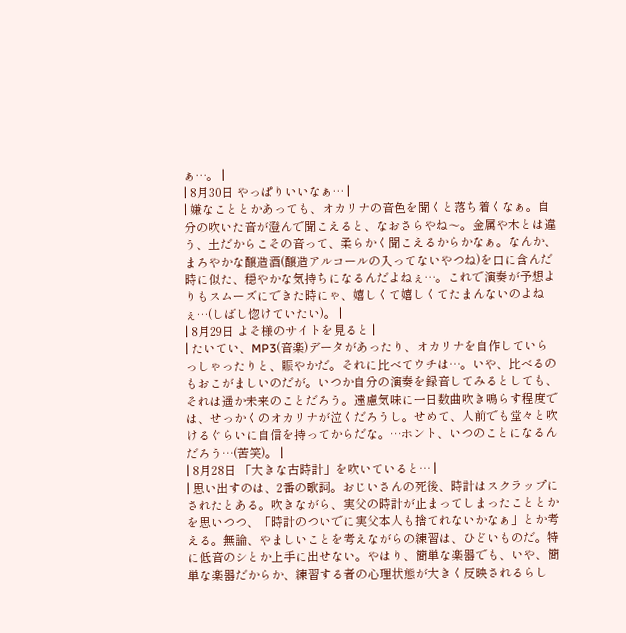ぁ…。 |
| 8月30日 やっぱりいいなぁ… |
| 嫌なこととかあっても、オカリナの音色を聞くと落ち着くなぁ。自分の吹いた音が澄んで聞こえると、なおさらやね〜。金属や木とは違う、土だからこその音って、柔らかく聞こえるからかなぁ。なんか、まろやかな醸造酒(醸造アルコールの入ってないやつね)を口に含んだ時に似た、穏やかな気持ちになるんだよねぇ…。これで演奏が予想よりもスムーズにできた時にゃ、嬉しくて嬉しくてたまんないのよねぇ…(しばし惚けていたい)。 |
| 8月29日 よそ様のサイトを見ると |
| たいてい、MP3(音楽)データがあったり、オカリナを自作していらっしゃったりと、賑やかだ。それに比べてウチは…。いや、比べるのもおこがましいのだが。いつか自分の演奏を録音してみるとしても、それは遥か未来のことだろう。遠慮気味に一日数曲吹き鳴らす程度では、せっかくのオカリナが泣くだろうし。せめて、人前でも堂々と吹けるぐらいに自信を持ってからだな。…ホント、いつのことになるんだろう…(苦笑)。 |
| 8月28日 「大きな古時計」を吹いていると… |
| 思い出すのは、2番の歌詞。おじいさんの死後、時計はスクラップにされたとある。吹きながら、実父の時計が止まってしまったこととかを思いつつ、「時計のついでに実父本人も捨てれないかなぁ」とか考える。無論、やましいことを考えながらの練習は、ひどいものだ。特に低音のシとか上手に出せない。やはり、簡単な楽器でも、いや、簡単な楽器だからか、練習する者の心理状態が大きく反映されるらし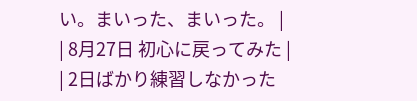い。まいった、まいった。 |
| 8月27日 初心に戻ってみた |
| 2日ばかり練習しなかった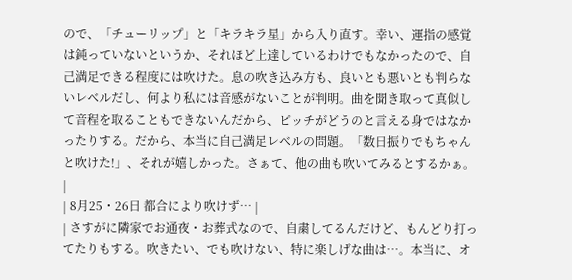ので、「チューリップ」と「キラキラ星」から入り直す。幸い、運指の感覚は鈍っていないというか、それほど上達しているわけでもなかったので、自己満足できる程度には吹けた。息の吹き込み方も、良いとも悪いとも判らないレベルだし、何より私には音感がないことが判明。曲を聞き取って真似して音程を取ることもできないんだから、ピッチがどうのと言える身ではなかったりする。だから、本当に自己満足レベルの問題。「数日振りでもちゃんと吹けた!」、それが嬉しかった。さぁて、他の曲も吹いてみるとするかぁ。 |
| 8月25・26日 都合により吹けず… |
| さすがに隣家でお通夜・お葬式なので、自粛してるんだけど、もんどり打ってたりもする。吹きたい、でも吹けない、特に楽しげな曲は…。本当に、オ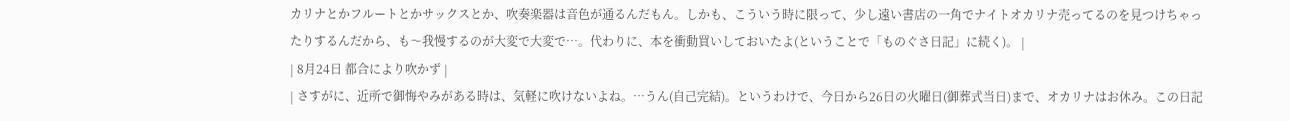カリナとかフルートとかサックスとか、吹奏楽器は音色が通るんだもん。しかも、こういう時に限って、少し遠い書店の一角でナイトオカリナ売ってるのを見つけちゃったりするんだから、も〜我慢するのが大変で大変で…。代わりに、本を衝動買いしておいたよ(ということで「ものぐさ日記」に続く)。 |
| 8月24日 都合により吹かず |
| さすがに、近所で御悔やみがある時は、気軽に吹けないよね。…うん(自己完結)。というわけで、今日から26日の火曜日(御葬式当日)まで、オカリナはお休み。この日記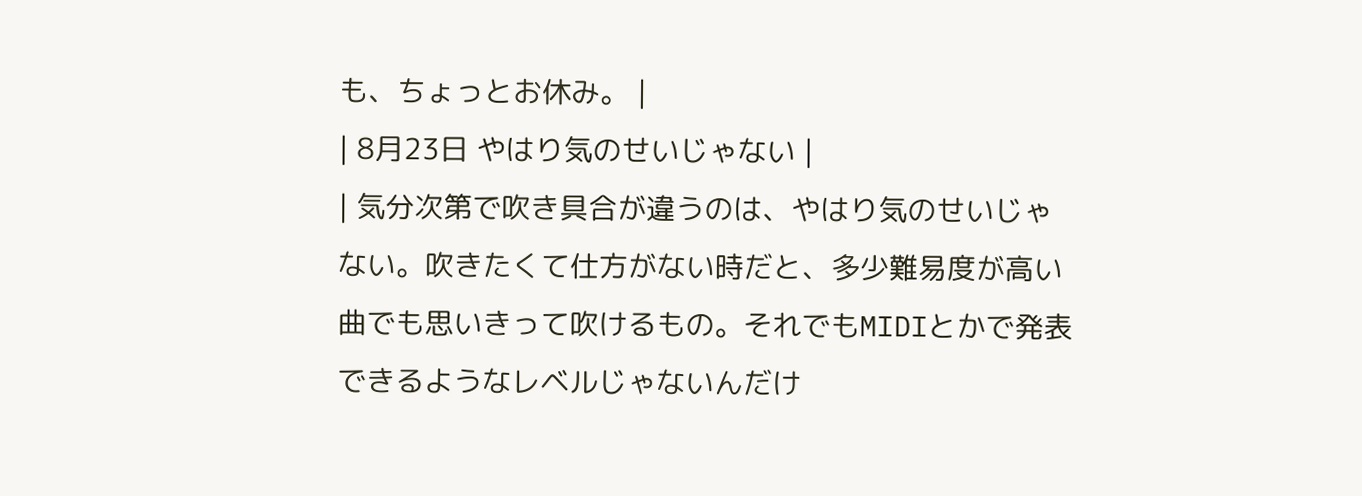も、ちょっとお休み。 |
| 8月23日 やはり気のせいじゃない |
| 気分次第で吹き具合が違うのは、やはり気のせいじゃない。吹きたくて仕方がない時だと、多少難易度が高い曲でも思いきって吹けるもの。それでもMIDIとかで発表できるようなレベルじゃないんだけ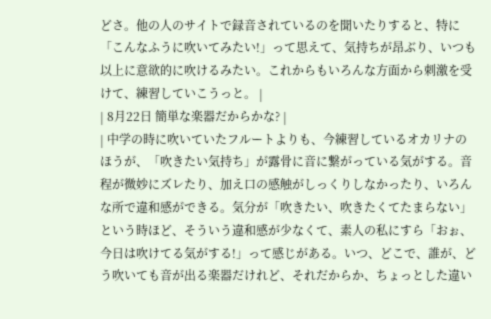どさ。他の人のサイトで録音されているのを聞いたりすると、特に「こんなふうに吹いてみたい!」って思えて、気持ちが昂ぶり、いつも以上に意欲的に吹けるみたい。これからもいろんな方面から刺激を受けて、練習していこうっと。 |
| 8月22日 簡単な楽器だからかな? |
| 中学の時に吹いていたフルートよりも、今練習しているオカリナのほうが、「吹きたい気持ち」が露骨に音に繋がっている気がする。音程が微妙にズレたり、加え口の感触がしっくりしなかったり、いろんな所で違和感ができる。気分が「吹きたい、吹きたくてたまらない」という時ほど、そういう違和感が少なくて、素人の私にすら「おぉ、今日は吹けてる気がする!」って感じがある。いつ、どこで、誰が、どう吹いても音が出る楽器だけれど、それだからか、ちょっとした違い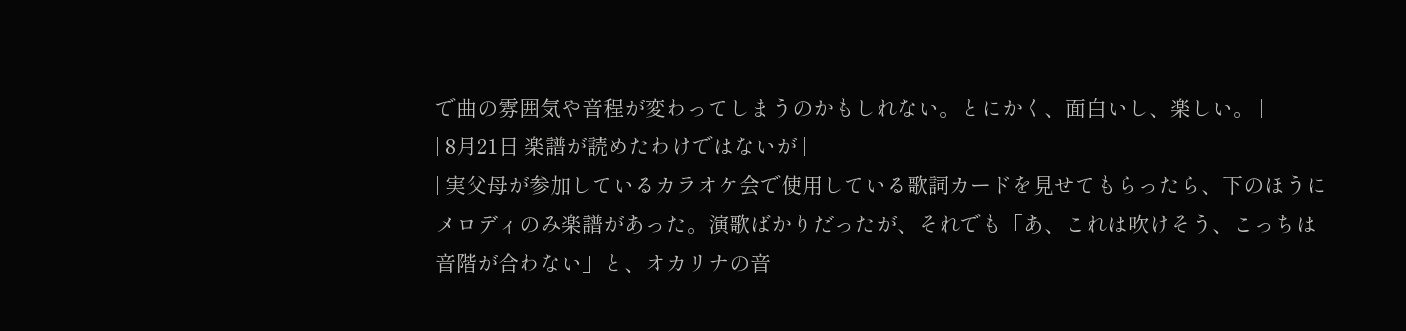で曲の雰囲気や音程が変わってしまうのかもしれない。とにかく、面白いし、楽しい。 |
| 8月21日 楽譜が読めたわけではないが |
| 実父母が参加しているカラオケ会で使用している歌詞カードを見せてもらったら、下のほうにメロディのみ楽譜があった。演歌ばかりだったが、それでも「あ、これは吹けそう、こっちは音階が合わない」と、オカリナの音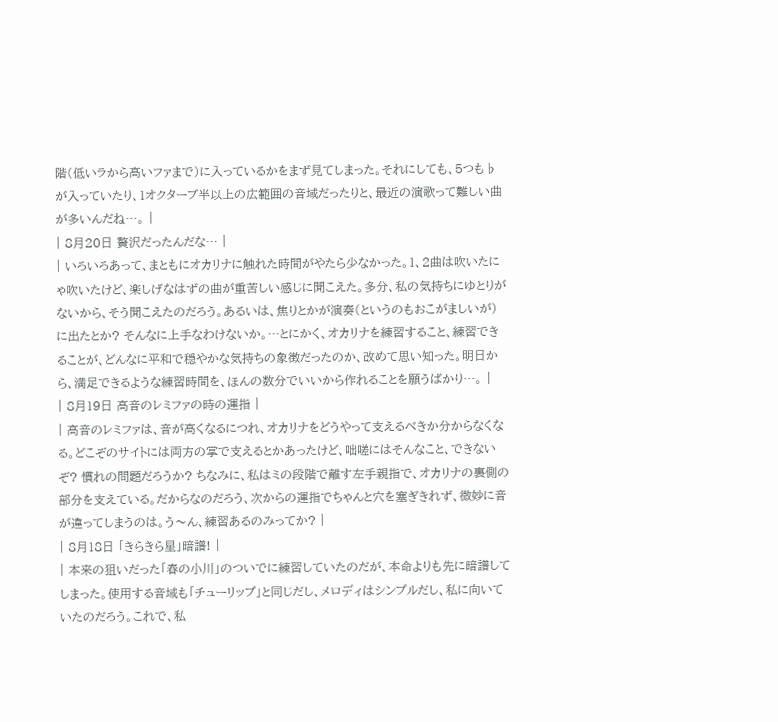階(低いラから高いファまで)に入っているかをまず見てしまった。それにしても、5つも♭が入っていたり、1オクターブ半以上の広範囲の音域だったりと、最近の演歌って難しい曲が多いんだね…。 |
| 8月20日 贅沢だったんだな… |
| いろいろあって、まともにオカリナに触れた時間がやたら少なかった。1、2曲は吹いたにゃ吹いたけど、楽しげなはずの曲が重苦しい感じに聞こえた。多分、私の気持ちにゆとりがないから、そう聞こえたのだろう。あるいは、焦りとかが演奏(というのもおこがましいが)に出たとか? そんなに上手なわけないか。…とにかく、オカリナを練習すること、練習できることが、どんなに平和で穏やかな気持ちの象徴だったのか、改めて思い知った。明日から、満足できるような練習時間を、ほんの数分でいいから作れることを願うばかり…。 |
| 8月19日 高音のレミファの時の運指 |
| 高音のレミファは、音が高くなるにつれ、オカリナをどうやって支えるべきか分からなくなる。どこぞのサイトには両方の掌で支えるとかあったけど、咄嗟にはそんなこと、できないぞ? 慣れの問題だろうか? ちなみに、私はミの段階で離す左手親指で、オカリナの裏側の部分を支えている。だからなのだろう、次からの運指でちゃんと穴を塞ぎきれず、微妙に音が違ってしまうのは。う〜ん、練習あるのみってか? |
| 8月18日 「きらきら星」暗譜! |
| 本来の狙いだった「春の小川」のついでに練習していたのだが、本命よりも先に暗譜してしまった。使用する音域も「チューリップ」と同じだし、メロディはシンプルだし、私に向いていたのだろう。これで、私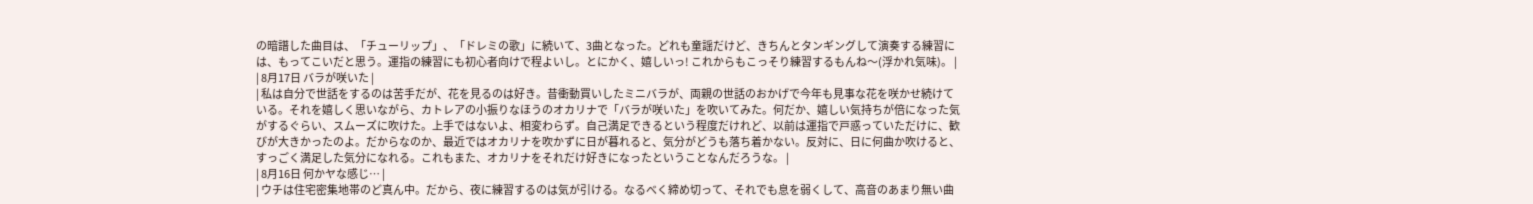の暗譜した曲目は、「チューリップ」、「ドレミの歌」に続いて、3曲となった。どれも童謡だけど、きちんとタンギングして演奏する練習には、もってこいだと思う。運指の練習にも初心者向けで程よいし。とにかく、嬉しいっ! これからもこっそり練習するもんね〜(浮かれ気味)。 |
| 8月17日 バラが咲いた |
| 私は自分で世話をするのは苦手だが、花を見るのは好き。昔衝動買いしたミニバラが、両親の世話のおかげで今年も見事な花を咲かせ続けている。それを嬉しく思いながら、カトレアの小振りなほうのオカリナで「バラが咲いた」を吹いてみた。何だか、嬉しい気持ちが倍になった気がするぐらい、スムーズに吹けた。上手ではないよ、相変わらず。自己満足できるという程度だけれど、以前は運指で戸惑っていただけに、歓びが大きかったのよ。だからなのか、最近ではオカリナを吹かずに日が暮れると、気分がどうも落ち着かない。反対に、日に何曲か吹けると、すっごく満足した気分になれる。これもまた、オカリナをそれだけ好きになったということなんだろうな。 |
| 8月16日 何かヤな感じ… |
| ウチは住宅密集地帯のど真ん中。だから、夜に練習するのは気が引ける。なるべく締め切って、それでも息を弱くして、高音のあまり無い曲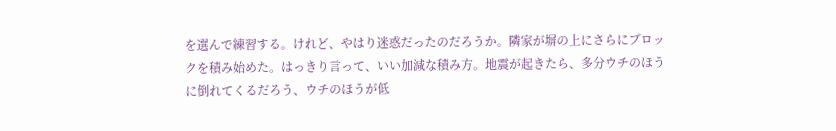を選んで練習する。けれど、やはり迷惑だったのだろうか。隣家が塀の上にさらにブロックを積み始めた。はっきり言って、いい加減な積み方。地震が起きたら、多分ウチのほうに倒れてくるだろう、ウチのほうが低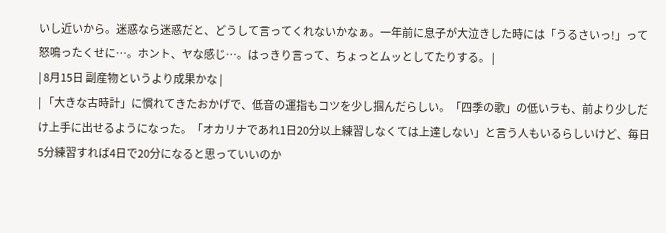いし近いから。迷惑なら迷惑だと、どうして言ってくれないかなぁ。一年前に息子が大泣きした時には「うるさいっ!」って怒鳴ったくせに…。ホント、ヤな感じ…。はっきり言って、ちょっとムッとしてたりする。 |
| 8月15日 副産物というより成果かな |
| 「大きな古時計」に慣れてきたおかげで、低音の運指もコツを少し掴んだらしい。「四季の歌」の低いラも、前より少しだけ上手に出せるようになった。「オカリナであれ1日20分以上練習しなくては上達しない」と言う人もいるらしいけど、毎日5分練習すれば4日で20分になると思っていいのか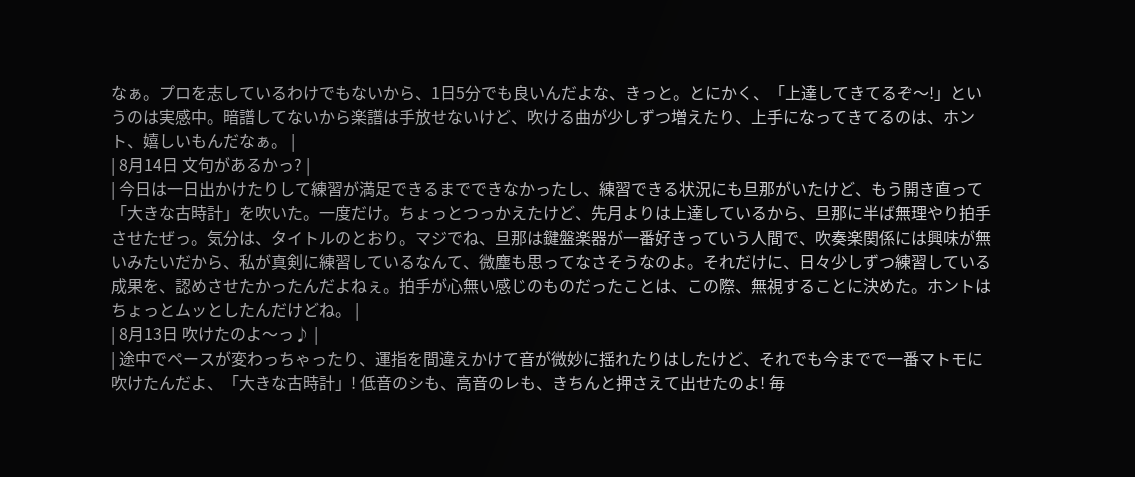なぁ。プロを志しているわけでもないから、1日5分でも良いんだよな、きっと。とにかく、「上達してきてるぞ〜!」というのは実感中。暗譜してないから楽譜は手放せないけど、吹ける曲が少しずつ増えたり、上手になってきてるのは、ホント、嬉しいもんだなぁ。 |
| 8月14日 文句があるかっ? |
| 今日は一日出かけたりして練習が満足できるまでできなかったし、練習できる状況にも旦那がいたけど、もう開き直って「大きな古時計」を吹いた。一度だけ。ちょっとつっかえたけど、先月よりは上達しているから、旦那に半ば無理やり拍手させたぜっ。気分は、タイトルのとおり。マジでね、旦那は鍵盤楽器が一番好きっていう人間で、吹奏楽関係には興味が無いみたいだから、私が真剣に練習しているなんて、微塵も思ってなさそうなのよ。それだけに、日々少しずつ練習している成果を、認めさせたかったんだよねぇ。拍手が心無い感じのものだったことは、この際、無視することに決めた。ホントはちょっとムッとしたんだけどね。 |
| 8月13日 吹けたのよ〜っ♪ |
| 途中でペースが変わっちゃったり、運指を間違えかけて音が微妙に揺れたりはしたけど、それでも今までで一番マトモに吹けたんだよ、「大きな古時計」! 低音のシも、高音のレも、きちんと押さえて出せたのよ! 毎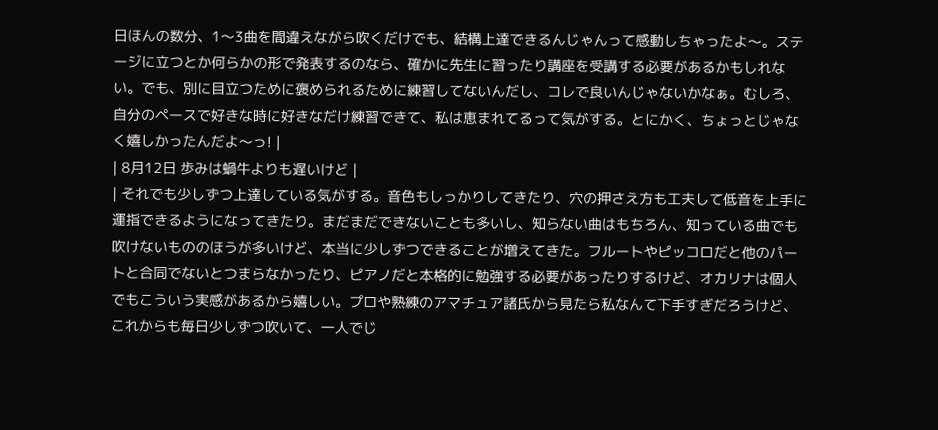日ほんの数分、1〜3曲を間違えながら吹くだけでも、結構上達できるんじゃんって感動しちゃったよ〜。ステージに立つとか何らかの形で発表するのなら、確かに先生に習ったり講座を受講する必要があるかもしれない。でも、別に目立つために褒められるために練習してないんだし、コレで良いんじゃないかなぁ。むしろ、自分のペースで好きな時に好きなだけ練習できて、私は恵まれてるって気がする。とにかく、ちょっとじゃなく嬉しかったんだよ〜っ! |
| 8月12日 歩みは蝸牛よりも遅いけど |
| それでも少しずつ上達している気がする。音色もしっかりしてきたり、穴の押さえ方も工夫して低音を上手に運指できるようになってきたり。まだまだできないことも多いし、知らない曲はもちろん、知っている曲でも吹けないもののほうが多いけど、本当に少しずつできることが増えてきた。フルートやピッコロだと他のパートと合同でないとつまらなかったり、ピアノだと本格的に勉強する必要があったりするけど、オカリナは個人でもこういう実感があるから嬉しい。プロや熟練のアマチュア諸氏から見たら私なんて下手すぎだろうけど、これからも毎日少しずつ吹いて、一人でじ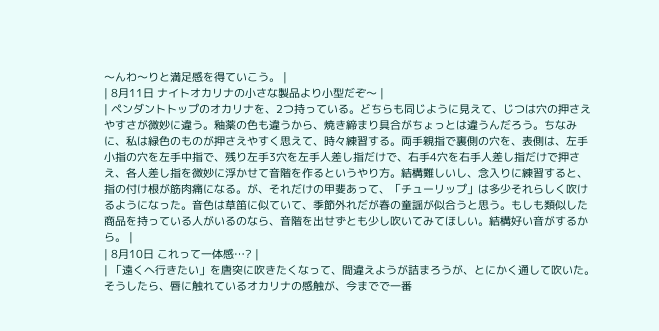〜んわ〜りと満足感を得ていこう。 |
| 8月11日 ナイトオカリナの小さな製品より小型だぞ〜 |
| ペンダントトップのオカリナを、2つ持っている。どちらも同じように見えて、じつは穴の押さえやすさが微妙に違う。釉薬の色も違うから、焼き締まり具合がちょっとは違うんだろう。ちなみに、私は緑色のものが押さえやすく思えて、時々練習する。両手親指で裏側の穴を、表側は、左手小指の穴を左手中指で、残り左手3穴を左手人差し指だけで、右手4穴を右手人差し指だけで押さえ、各人差し指を微妙に浮かせて音階を作るというやり方。結構難しいし、念入りに練習すると、指の付け根が筋肉痛になる。が、それだけの甲斐あって、「チューリップ」は多少それらしく吹けるようになった。音色は草笛に似ていて、季節外れだが春の童謡が似合うと思う。もしも類似した商品を持っている人がいるのなら、音階を出せずとも少し吹いてみてほしい。結構好い音がするから。 |
| 8月10日 これって一体感…? |
| 「遠くへ行きたい」を唐突に吹きたくなって、間違えようが詰まろうが、とにかく通して吹いた。そうしたら、唇に触れているオカリナの感触が、今までで一番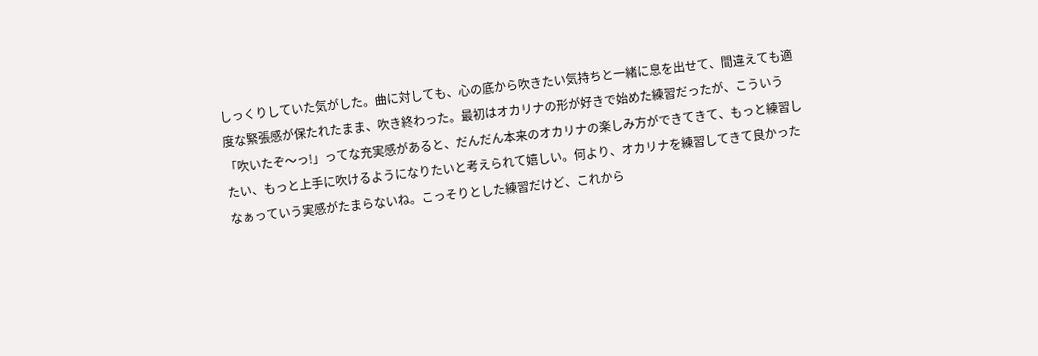しっくりしていた気がした。曲に対しても、心の底から吹きたい気持ちと一緒に息を出せて、間違えても適度な緊張感が保たれたまま、吹き終わった。最初はオカリナの形が好きで始めた練習だったが、こういう「吹いたぞ〜っ!」ってな充実感があると、だんだん本来のオカリナの楽しみ方ができてきて、もっと練習したい、もっと上手に吹けるようになりたいと考えられて嬉しい。何より、オカリナを練習してきて良かったなぁっていう実感がたまらないね。こっそりとした練習だけど、これから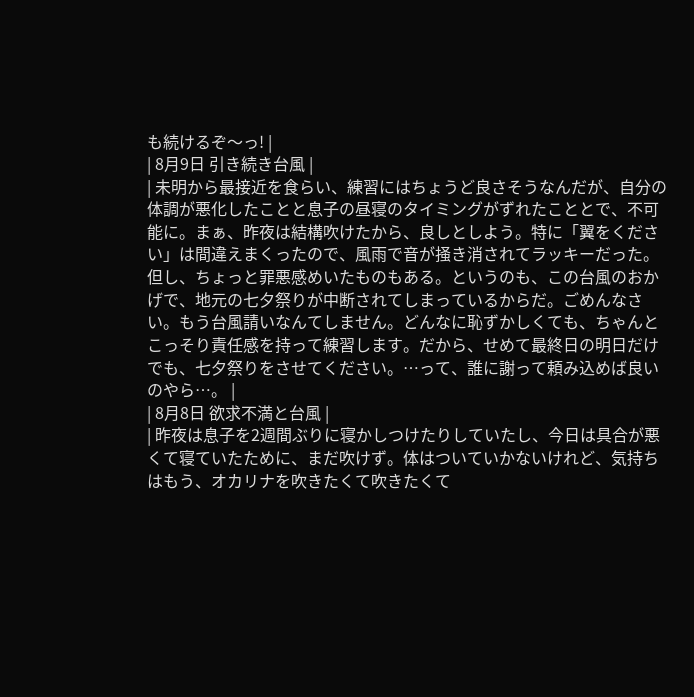も続けるぞ〜っ! |
| 8月9日 引き続き台風 |
| 未明から最接近を食らい、練習にはちょうど良さそうなんだが、自分の体調が悪化したことと息子の昼寝のタイミングがずれたこととで、不可能に。まぁ、昨夜は結構吹けたから、良しとしよう。特に「翼をください」は間違えまくったので、風雨で音が掻き消されてラッキーだった。但し、ちょっと罪悪感めいたものもある。というのも、この台風のおかげで、地元の七夕祭りが中断されてしまっているからだ。ごめんなさい。もう台風請いなんてしません。どんなに恥ずかしくても、ちゃんとこっそり責任感を持って練習します。だから、せめて最終日の明日だけでも、七夕祭りをさせてください。…って、誰に謝って頼み込めば良いのやら…。 |
| 8月8日 欲求不満と台風 |
| 昨夜は息子を2週間ぶりに寝かしつけたりしていたし、今日は具合が悪くて寝ていたために、まだ吹けず。体はついていかないけれど、気持ちはもう、オカリナを吹きたくて吹きたくて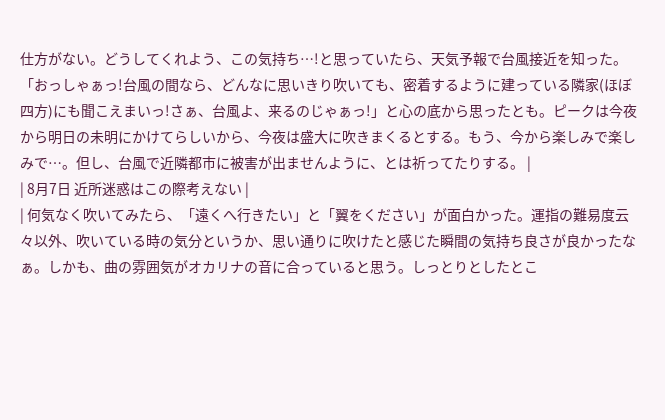仕方がない。どうしてくれよう、この気持ち…!と思っていたら、天気予報で台風接近を知った。「おっしゃぁっ!台風の間なら、どんなに思いきり吹いても、密着するように建っている隣家(ほぼ四方)にも聞こえまいっ!さぁ、台風よ、来るのじゃぁっ!」と心の底から思ったとも。ピークは今夜から明日の未明にかけてらしいから、今夜は盛大に吹きまくるとする。もう、今から楽しみで楽しみで…。但し、台風で近隣都市に被害が出ませんように、とは祈ってたりする。 |
| 8月7日 近所迷惑はこの際考えない |
| 何気なく吹いてみたら、「遠くへ行きたい」と「翼をください」が面白かった。運指の難易度云々以外、吹いている時の気分というか、思い通りに吹けたと感じた瞬間の気持ち良さが良かったなぁ。しかも、曲の雰囲気がオカリナの音に合っていると思う。しっとりとしたとこ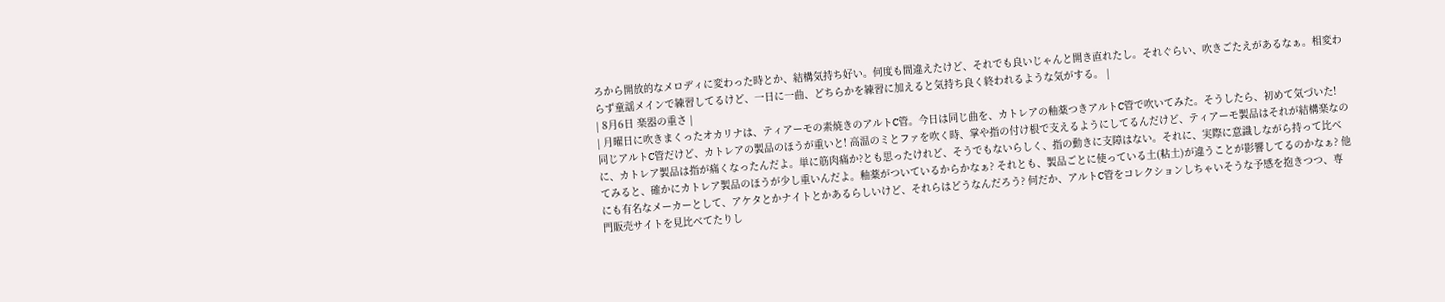ろから開放的なメロディに変わった時とか、結構気持ち好い。何度も間違えたけど、それでも良いじゃんと開き直れたし。それぐらい、吹きごたえがあるなぁ。相変わらず童謡メインで練習してるけど、一日に一曲、どちらかを練習に加えると気持ち良く終われるような気がする。 |
| 8月6日 楽器の重さ |
| 月曜日に吹きまくったオカリナは、ティアーモの素焼きのアルトC管。今日は同じ曲を、カトレアの釉薬つきアルトC管で吹いてみた。そうしたら、初めて気づいた! 同じアルトC管だけど、カトレアの製品のほうが重いと! 高温のミとファを吹く時、掌や指の付け根で支えるようにしてるんだけど、ティアーモ製品はそれが結構楽なのに、カトレア製品は指が痛くなったんだよ。単に筋肉痛か?とも思ったけれど、そうでもないらしく、指の動きに支障はない。それに、実際に意識しながら持って比べてみると、確かにカトレア製品のほうが少し重いんだよ。釉薬がついているからかなぁ? それとも、製品ごとに使っている土(粘土)が違うことが影響してるのかなぁ? 他にも有名なメーカーとして、アケタとかナイトとかあるらしいけど、それらはどうなんだろう? 何だか、アルトC管をコレクションしちゃいそうな予感を抱きつつ、専門販売サイトを見比べてたりし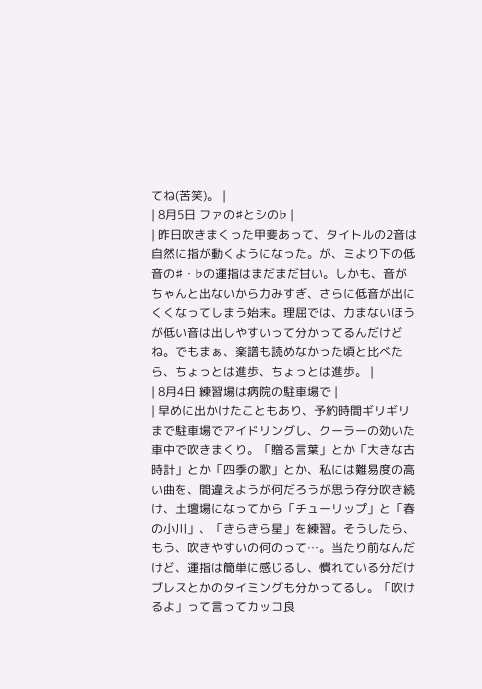てね(苦笑)。 |
| 8月5日 ファの♯とシの♭ |
| 昨日吹きまくった甲斐あって、タイトルの2音は自然に指が動くようになった。が、ミより下の低音の♯・♭の運指はまだまだ甘い。しかも、音がちゃんと出ないから力みすぎ、さらに低音が出にくくなってしまう始末。理屈では、力まないほうが低い音は出しやすいって分かってるんだけどね。でもまぁ、楽譜も読めなかった頃と比べたら、ちょっとは進歩、ちょっとは進歩。 |
| 8月4日 練習場は病院の駐車場で |
| 早めに出かけたこともあり、予約時間ギリギリまで駐車場でアイドリングし、クーラーの効いた車中で吹きまくり。「贈る言葉」とか「大きな古時計」とか「四季の歌」とか、私には難易度の高い曲を、間違えようが何だろうが思う存分吹き続け、土壇場になってから「チューリップ」と「春の小川」、「きらきら星」を練習。そうしたら、もう、吹きやすいの何のって…。当たり前なんだけど、運指は簡単に感じるし、慣れている分だけブレスとかのタイミングも分かってるし。「吹けるよ」って言ってカッコ良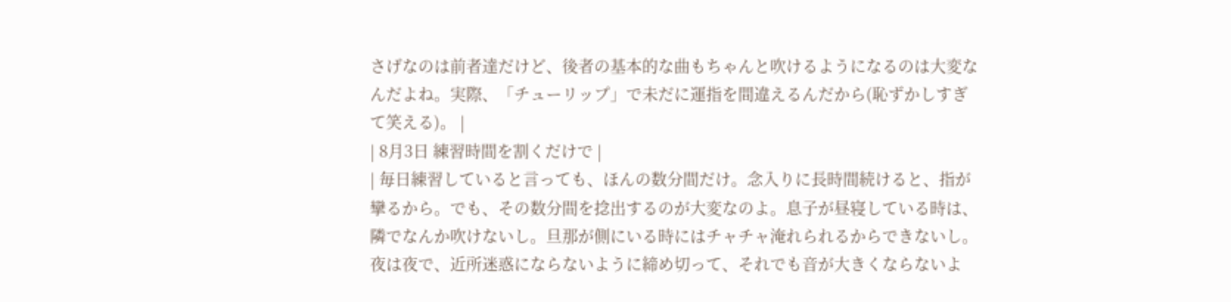さげなのは前者達だけど、後者の基本的な曲もちゃんと吹けるようになるのは大変なんだよね。実際、「チューリップ」で未だに運指を間違えるんだから(恥ずかしすぎて笑える)。 |
| 8月3日 練習時間を割くだけで |
| 毎日練習していると言っても、ほんの数分間だけ。念入りに長時間続けると、指が攣るから。でも、その数分間を捻出するのが大変なのよ。息子が昼寝している時は、隣でなんか吹けないし。旦那が側にいる時にはチャチャ淹れられるからできないし。夜は夜で、近所迷惑にならないように締め切って、それでも音が大きくならないよ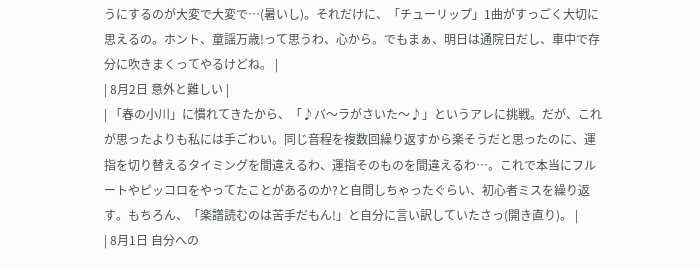うにするのが大変で大変で…(暑いし)。それだけに、「チューリップ」1曲がすっごく大切に思えるの。ホント、童謡万歳!って思うわ、心から。でもまぁ、明日は通院日だし、車中で存分に吹きまくってやるけどね。 |
| 8月2日 意外と難しい |
| 「春の小川」に慣れてきたから、「♪バ〜ラがさいた〜♪」というアレに挑戦。だが、これが思ったよりも私には手ごわい。同じ音程を複数回繰り返すから楽そうだと思ったのに、運指を切り替えるタイミングを間違えるわ、運指そのものを間違えるわ…。これで本当にフルートやピッコロをやってたことがあるのか?と自問しちゃったぐらい、初心者ミスを繰り返す。もちろん、「楽譜読むのは苦手だもん!」と自分に言い訳していたさっ(開き直り)。 |
| 8月1日 自分への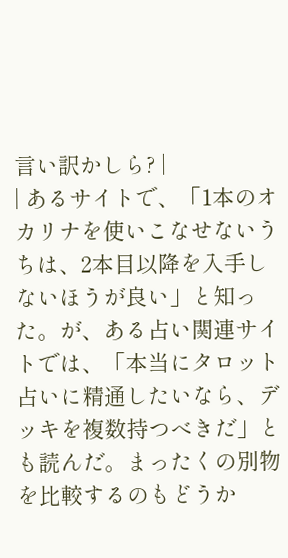言い訳かしら? |
| あるサイトで、「1本のオカリナを使いこなせないうちは、2本目以降を入手しないほうが良い」と知った。が、ある占い関連サイトでは、「本当にタロット占いに精通したいなら、デッキを複数持つべきだ」とも読んだ。まったくの別物を比較するのもどうか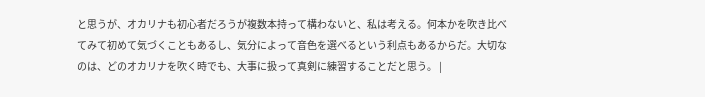と思うが、オカリナも初心者だろうが複数本持って構わないと、私は考える。何本かを吹き比べてみて初めて気づくこともあるし、気分によって音色を選べるという利点もあるからだ。大切なのは、どのオカリナを吹く時でも、大事に扱って真剣に練習することだと思う。 |